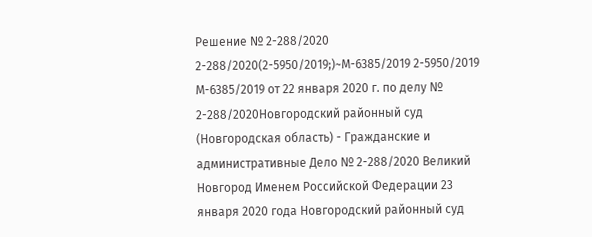Решение № 2-288/2020 2-288/2020(2-5950/2019;)~М-6385/2019 2-5950/2019 М-6385/2019 от 22 января 2020 г. по делу № 2-288/2020Новгородский районный суд (Новгородская область) - Гражданские и административные Дело № 2-288/2020 Великий Новгород Именем Российской Федерации 23 января 2020 года Новгородский районный суд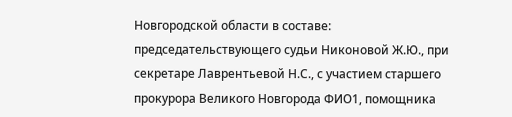Новгородской области в составе: председательствующего судьи Никоновой Ж.Ю., при секретаре Лаврентьевой Н.С., с участием старшего прокурора Великого Новгорода ФИО1, помощника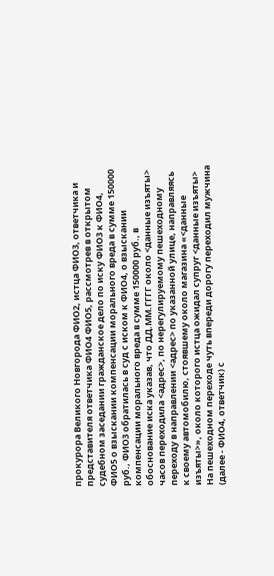прокурора Великого Новгорода ФИО2, истца ФИО3, ответчика и представителя ответчика ФИО4 ФИО5, рассмотрев в открытом судебном заседании гражданское дело по иску ФИО3 к ФИО4, ФИО5 о взыскании компенсации морального вреда в сумме 150000 руб., ФИО3 обратилась в суд с иском к ФИО4, о взыскании компенсации морального вреда в сумме 150000 руб., в обоснование иска указав, что ДД.ММ.ГГГГ около <данные изъяты> часов переходила <адрес>, по нерегулируемому пешеходному переходу в направлении <адрес> по указанной улице, направляясь к своему автомобилю, стоявшему около магазина «<данные изъяты>», около которого истца ожидал супруг <данные изъяты> На пешеходном переходе чуть впереди дорогу переходил мужчина (далее - ФИО4, ответчик) с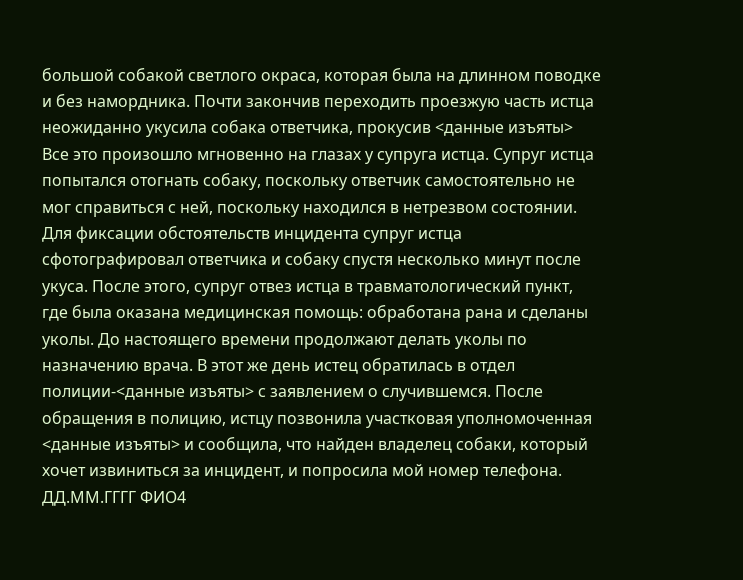большой собакой светлого окраса, которая была на длинном поводке и без намордника. Почти закончив переходить проезжую часть истца неожиданно укусила собака ответчика, прокусив <данные изъяты> Все это произошло мгновенно на глазах у супруга истца. Супруг истца попытался отогнать собаку, поскольку ответчик самостоятельно не мог справиться с ней, поскольку находился в нетрезвом состоянии. Для фиксации обстоятельств инцидента супруг истца сфотографировал ответчика и собаку спустя несколько минут после укуса. После этого, супруг отвез истца в травматологический пункт, где была оказана медицинская помощь: обработана рана и сделаны уколы. До настоящего времени продолжают делать уколы по назначению врача. В этот же день истец обратилась в отдел полиции-<данные изъяты> с заявлением о случившемся. После обращения в полицию, истцу позвонила участковая уполномоченная <данные изъяты> и сообщила, что найден владелец собаки, который хочет извиниться за инцидент, и попросила мой номер телефона. ДД.ММ.ГГГГ ФИО4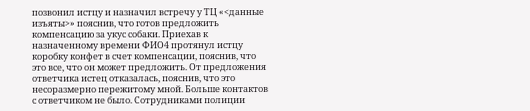позвонил истцу и назначил встречу у ТЦ «<данные изъяты>» пояснив, что готов предложить компенсацию за укус собаки. Приехав к назначенному времени ФИО4 протянул истцу коробку конфет в счет компенсации, пояснив, что это все, что он может предложить. От предложения ответчика истец отказалась, пояснив, что это несоразмерно пережитому мной. Больше контактов с ответчиком не было. Сотрудниками полиции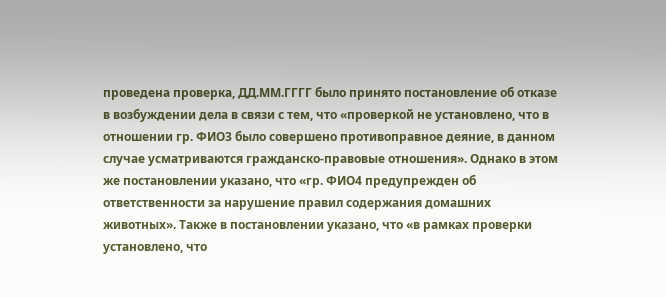проведена проверка, ДД.ММ.ГГГГ было принято постановление об отказе в возбуждении дела в связи с тем, что «проверкой не установлено, что в отношении гр. ФИО3 было совершено противоправное деяние, в данном случае усматриваются гражданско-правовые отношения». Однако в этом же постановлении указано, что «гр. ФИО4 предупрежден об ответственности за нарушение правил содержания домашних животных». Также в постановлении указано, что «в рамках проверки установлено, что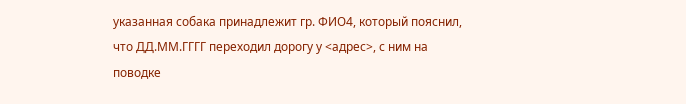указанная собака принадлежит гр. ФИО4, который пояснил, что ДД.ММ.ГГГГ переходил дорогу у <адрес>, с ним на поводке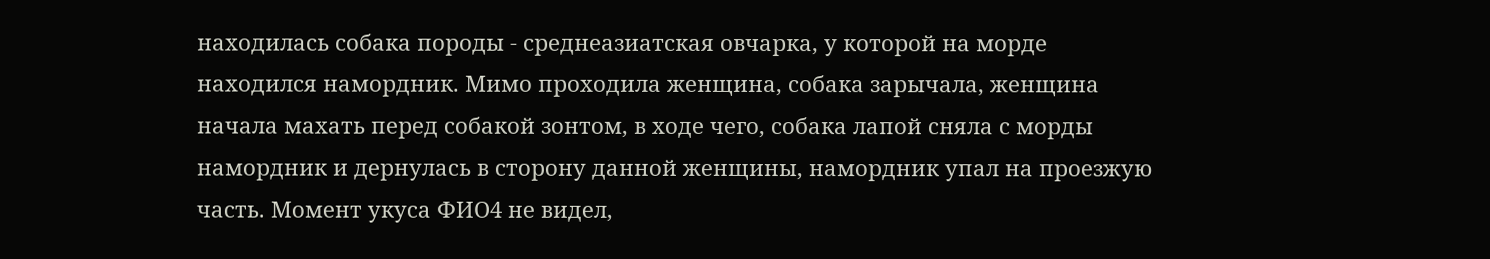находилась собака породы - среднеазиатская овчарка, у которой на морде находился намордник. Мимо проходила женщина, собака зарычала, женщина начала махать перед собакой зонтом, в ходе чего, собака лапой сняла с морды намордник и дернулась в сторону данной женщины, намордник упал на проезжую часть. Момент укуса ФИО4 не видел,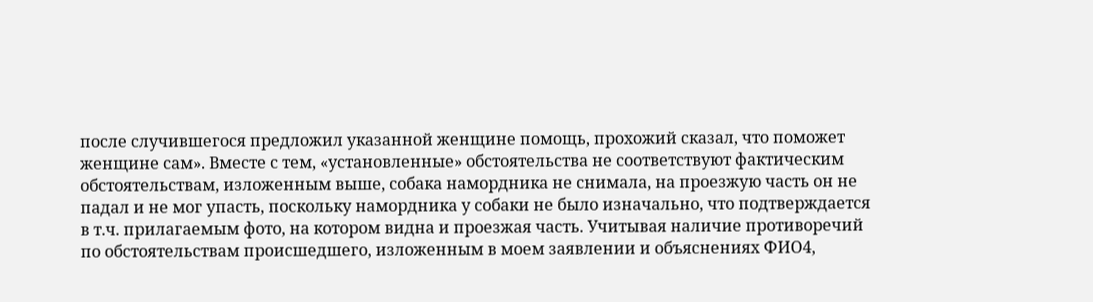после случившегося предложил указанной женщине помощь, прохожий сказал, что поможет женщине сам». Вместе с тем, «установленные» обстоятельства не соответствуют фактическим обстоятельствам, изложенным выше, собака намордника не снимала, на проезжую часть он не падал и не мог упасть, поскольку намордника у собаки не было изначально, что подтверждается в т.ч. прилагаемым фото, на котором видна и проезжая часть. Учитывая наличие противоречий по обстоятельствам происшедшего, изложенным в моем заявлении и объяснениях ФИО4,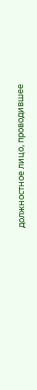должностное лицо, проводившее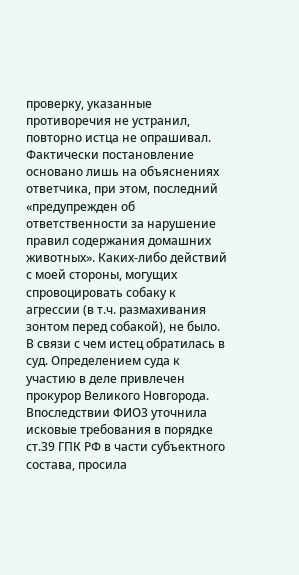проверку, указанные противоречия не устранил, повторно истца не опрашивал. Фактически постановление основано лишь на объяснениях ответчика, при этом, последний «предупрежден об ответственности за нарушение правил содержания домашних животных». Каких-либо действий с моей стороны, могущих спровоцировать собаку к агрессии (в т.ч. размахивания зонтом перед собакой), не было. В связи с чем истец обратилась в суд. Определением суда к участию в деле привлечен прокурор Великого Новгорода. Впоследствии ФИО3 уточнила исковые требования в порядке ст.39 ГПК РФ в части субъектного состава, просила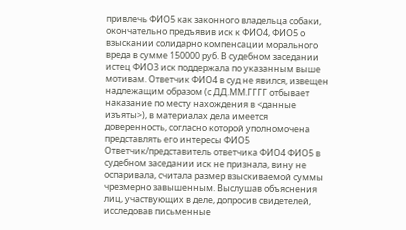привлечь ФИО5 как законного владельца собаки, окончательно предъявив иск к ФИО4, ФИО5 о взыскании солидарно компенсации морального вреда в сумме 150000 руб. В судебном заседании истец ФИО3 иск поддержала по указанным выше мотивам. Ответчик ФИО4 в суд не явился, извещен надлежащим образом (с ДД.ММ.ГГГГ отбывает наказание по месту нахождения в <данные изъяты>), в материалах дела имеется доверенность, согласно которой уполномочена представлять его интересы ФИО5 Ответчик/представитель ответчика ФИО4 ФИО5 в судебном заседании иск не признала, вину не оспаривала, считала размер взыскиваемой суммы чрезмерно завышенным. Выслушав объяснения лиц, участвующих в деле, допросив свидетелей, исследовав письменные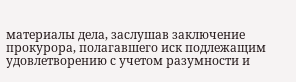материалы дела, заслушав заключение прокурора, полагавшего иск подлежащим удовлетворению с учетом разумности и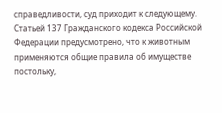справедливости, суд приходит к следующему. Статьей 137 Гражданского кодекса Российской Федерации предусмотрено, что к животным применяются общие правила об имуществе постольку,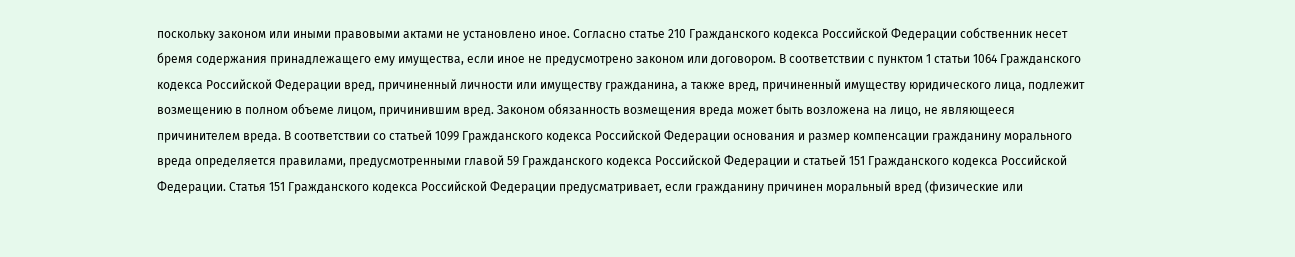поскольку законом или иными правовыми актами не установлено иное. Согласно статье 210 Гражданского кодекса Российской Федерации собственник несет бремя содержания принадлежащего ему имущества, если иное не предусмотрено законом или договором. В соответствии с пунктом 1 статьи 1064 Гражданского кодекса Российской Федерации вред, причиненный личности или имуществу гражданина, а также вред, причиненный имуществу юридического лица, подлежит возмещению в полном объеме лицом, причинившим вред. Законом обязанность возмещения вреда может быть возложена на лицо, не являющееся причинителем вреда. В соответствии со статьей 1099 Гражданского кодекса Российской Федерации основания и размер компенсации гражданину морального вреда определяется правилами, предусмотренными главой 59 Гражданского кодекса Российской Федерации и статьей 151 Гражданского кодекса Российской Федерации. Статья 151 Гражданского кодекса Российской Федерации предусматривает, если гражданину причинен моральный вред (физические или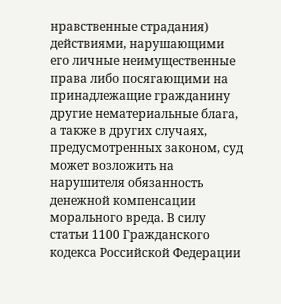нравственные страдания) действиями, нарушающими его личные неимущественные права либо посягающими на принадлежащие гражданину другие нематериальные блага, а также в других случаях, предусмотренных законом, суд может возложить на нарушителя обязанность денежной компенсации морального вреда. В силу статьи 1100 Гражданского кодекса Российской Федерации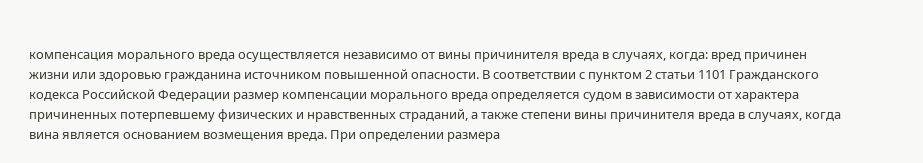компенсация морального вреда осуществляется независимо от вины причинителя вреда в случаях, когда: вред причинен жизни или здоровью гражданина источником повышенной опасности. В соответствии с пунктом 2 статьи 1101 Гражданского кодекса Российской Федерации размер компенсации морального вреда определяется судом в зависимости от характера причиненных потерпевшему физических и нравственных страданий, а также степени вины причинителя вреда в случаях, когда вина является основанием возмещения вреда. При определении размера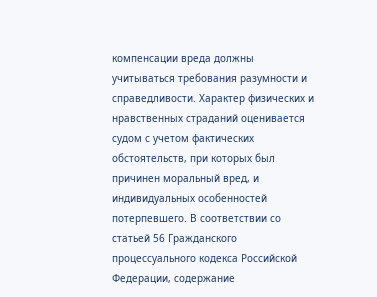компенсации вреда должны учитываться требования разумности и справедливости. Характер физических и нравственных страданий оценивается судом с учетом фактических обстоятельств, при которых был причинен моральный вред, и индивидуальных особенностей потерпевшего. В соответствии со статьей 56 Гражданского процессуального кодекса Российской Федерации, содержание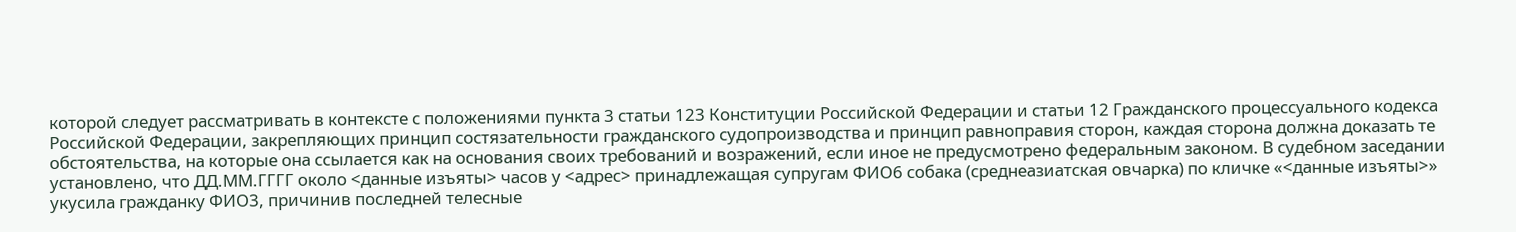которой следует рассматривать в контексте с положениями пункта 3 статьи 123 Конституции Российской Федерации и статьи 12 Гражданского процессуального кодекса Российской Федерации, закрепляющих принцип состязательности гражданского судопроизводства и принцип равноправия сторон, каждая сторона должна доказать те обстоятельства, на которые она ссылается как на основания своих требований и возражений, если иное не предусмотрено федеральным законом. В судебном заседании установлено, что ДД.ММ.ГГГГ около <данные изъяты> часов у <адрес> принадлежащая супругам ФИО6 собака (среднеазиатская овчарка) по кличке «<данные изъяты>» укусила гражданку ФИО3, причинив последней телесные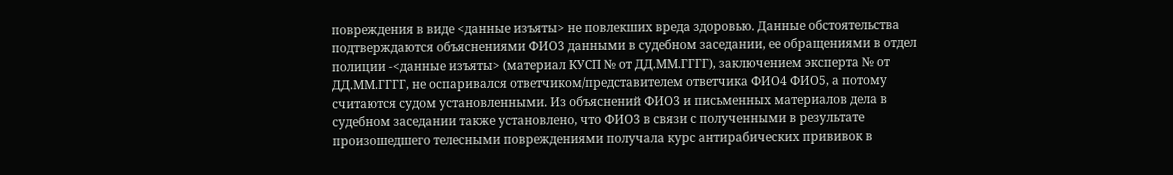повреждения в виде <данные изъяты> не повлекших вреда здоровью. Данные обстоятельства подтверждаются объяснениями ФИО3 данными в судебном заседании, ее обращениями в отдел полиции -<данные изъяты> (материал КУСП № от ДД.ММ.ГГГГ), заключением эксперта № от ДД.ММ.ГГГГ, не оспаривался ответчиком/представителем ответчика ФИО4 ФИО5, а потому считаются судом установленными. Из объяснений ФИО3 и письменных материалов дела в судебном заседании также установлено, что ФИО3 в связи с полученными в результате произошедшего телесными повреждениями получала курс антирабических прививок в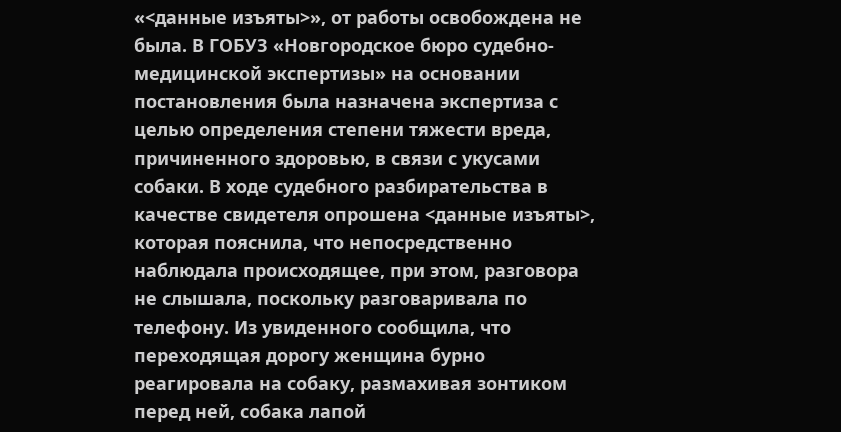«<данные изъяты>», от работы освобождена не была. В ГОБУЗ «Новгородское бюро судебно-медицинской экспертизы» на основании постановления была назначена экспертиза с целью определения степени тяжести вреда, причиненного здоровью, в связи с укусами собаки. В ходе судебного разбирательства в качестве свидетеля опрошена <данные изъяты>, которая пояснила, что непосредственно наблюдала происходящее, при этом, разговора не слышала, поскольку разговаривала по телефону. Из увиденного сообщила, что переходящая дорогу женщина бурно реагировала на собаку, размахивая зонтиком перед ней, собака лапой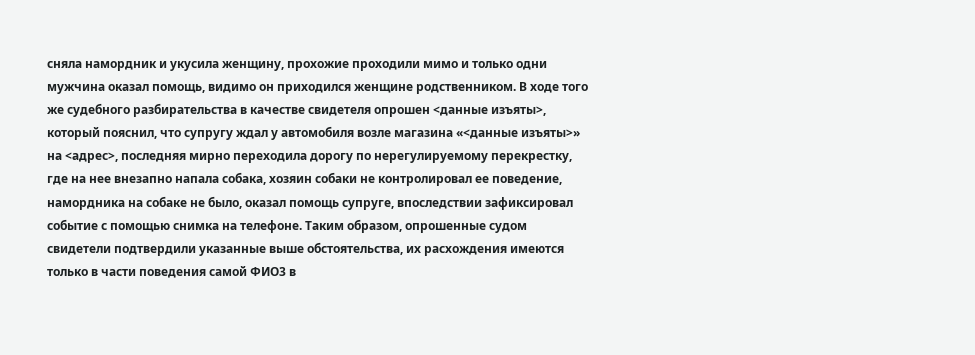сняла намордник и укусила женщину, прохожие проходили мимо и только одни мужчина оказал помощь, видимо он приходился женщине родственником. В ходе того же судебного разбирательства в качестве свидетеля опрошен <данные изъяты>, который пояснил, что супругу ждал у автомобиля возле магазина «<данные изъяты>» на <адрес>, последняя мирно переходила дорогу по нерегулируемому перекрестку, где на нее внезапно напала собака, хозяин собаки не контролировал ее поведение, намордника на собаке не было, оказал помощь супруге, впоследствии зафиксировал событие с помощью снимка на телефоне. Таким образом, опрошенные судом свидетели подтвердили указанные выше обстоятельства, их расхождения имеются только в части поведения самой ФИО3 в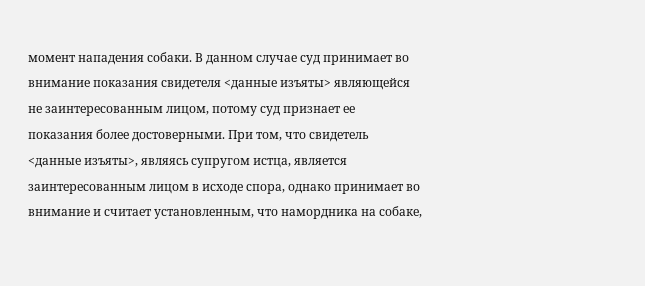момент нападения собаки. В данном случае суд принимает во внимание показания свидетеля <данные изъяты> являющейся не заинтересованным лицом, потому суд признает ее показания более достоверными. При том, что свидетель <данные изъяты>, являясь супругом истца, является заинтересованным лицом в исходе спора, однако принимает во внимание и считает установленным, что намордника на собаке,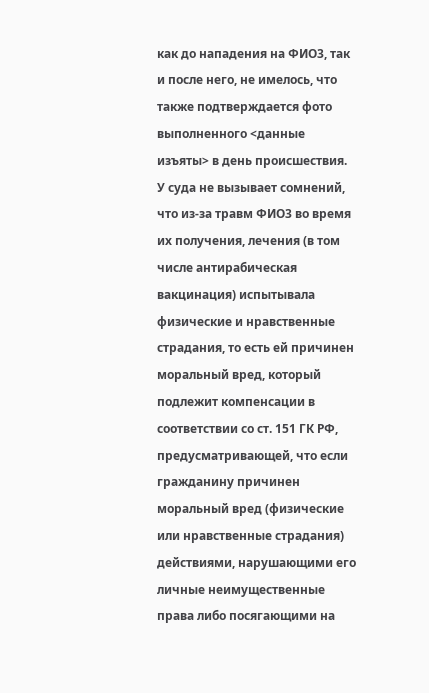как до нападения на ФИО3, так и после него, не имелось, что также подтверждается фото выполненного <данные изъяты> в день происшествия. У суда не вызывает сомнений, что из-за травм ФИО3 во время их получения, лечения (в том числе антирабическая вакцинация) испытывала физические и нравственные страдания, то есть ей причинен моральный вред, который подлежит компенсации в соответствии со ст. 151 ГК РФ, предусматривающей, что если гражданину причинен моральный вред (физические или нравственные страдания) действиями, нарушающими его личные неимущественные права либо посягающими на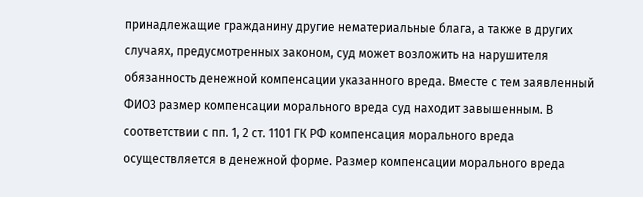принадлежащие гражданину другие нематериальные блага, а также в других случаях, предусмотренных законом, суд может возложить на нарушителя обязанность денежной компенсации указанного вреда. Вместе с тем заявленный ФИО3 размер компенсации морального вреда суд находит завышенным. В соответствии с пп. 1, 2 ст. 1101 ГК РФ компенсация морального вреда осуществляется в денежной форме. Размер компенсации морального вреда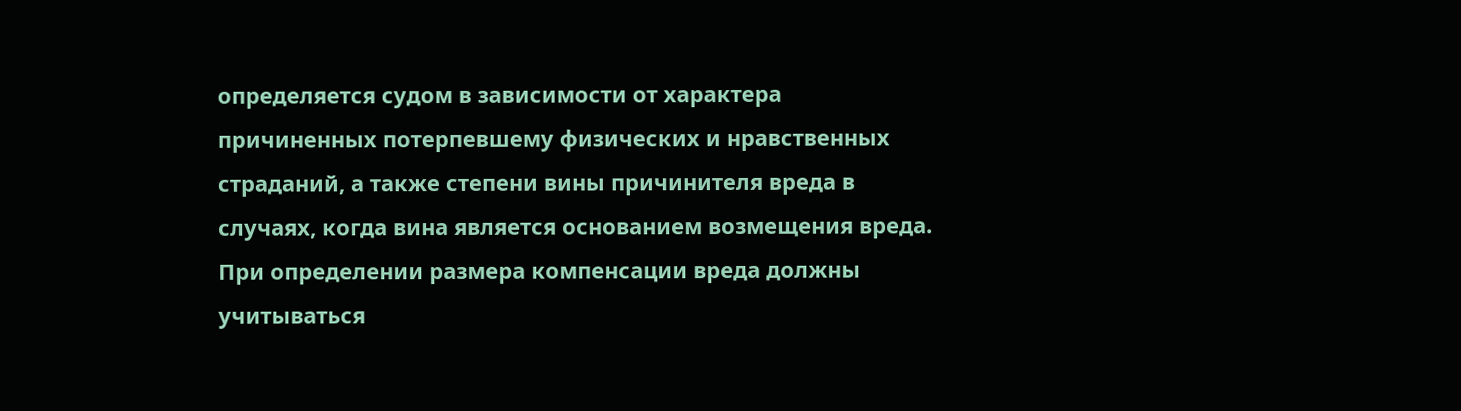определяется судом в зависимости от характера причиненных потерпевшему физических и нравственных страданий, а также степени вины причинителя вреда в случаях, когда вина является основанием возмещения вреда. При определении размера компенсации вреда должны учитываться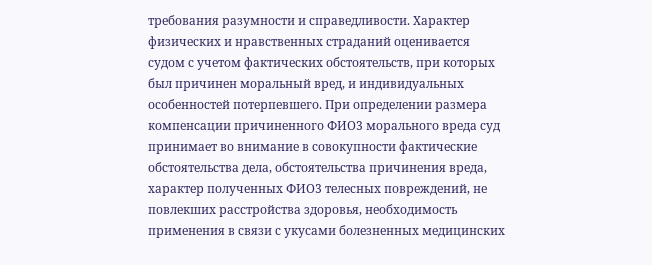требования разумности и справедливости. Характер физических и нравственных страданий оценивается судом с учетом фактических обстоятельств, при которых был причинен моральный вред, и индивидуальных особенностей потерпевшего. При определении размера компенсации причиненного ФИО3 морального вреда суд принимает во внимание в совокупности фактические обстоятельства дела, обстоятельства причинения вреда, характер полученных ФИО3 телесных повреждений, не повлекших расстройства здоровья, необходимость применения в связи с укусами болезненных медицинских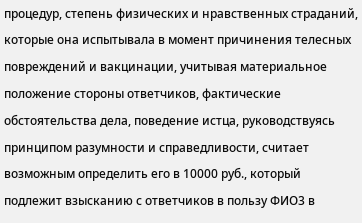процедур, степень физических и нравственных страданий, которые она испытывала в момент причинения телесных повреждений и вакцинации, учитывая материальное положение стороны ответчиков, фактические обстоятельства дела, поведение истца, руководствуясь принципом разумности и справедливости, считает возможным определить его в 10000 руб., который подлежит взысканию с ответчиков в пользу ФИО3 в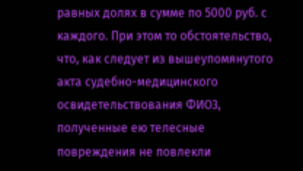равных долях в сумме по 5000 руб. с каждого. При этом то обстоятельство, что, как следует из вышеупомянутого акта судебно-медицинского освидетельствования ФИО3, полученные ею телесные повреждения не повлекли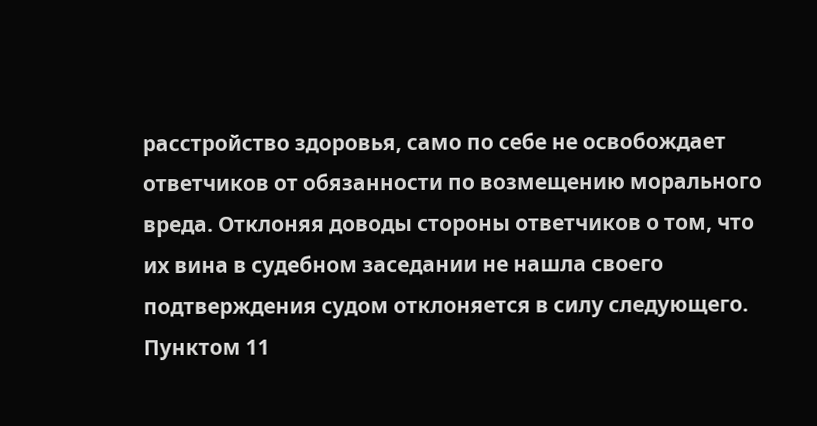расстройство здоровья, само по себе не освобождает ответчиков от обязанности по возмещению морального вреда. Отклоняя доводы стороны ответчиков о том, что их вина в судебном заседании не нашла своего подтверждения судом отклоняется в силу следующего. Пунктом 11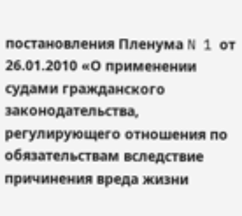постановления Пленума N 1 от 26.01.2010 «О применении судами гражданского законодательства, регулирующего отношения по обязательствам вследствие причинения вреда жизни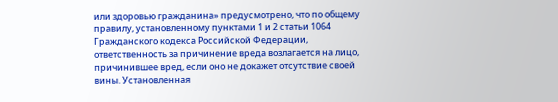или здоровью гражданина» предусмотрено, что по общему правилу, установленному пунктами 1 и 2 статьи 1064 Гражданского кодекса Российской Федерации, ответственность за причинение вреда возлагается на лицо, причинившее вред, если оно не докажет отсутствие своей вины. Установленная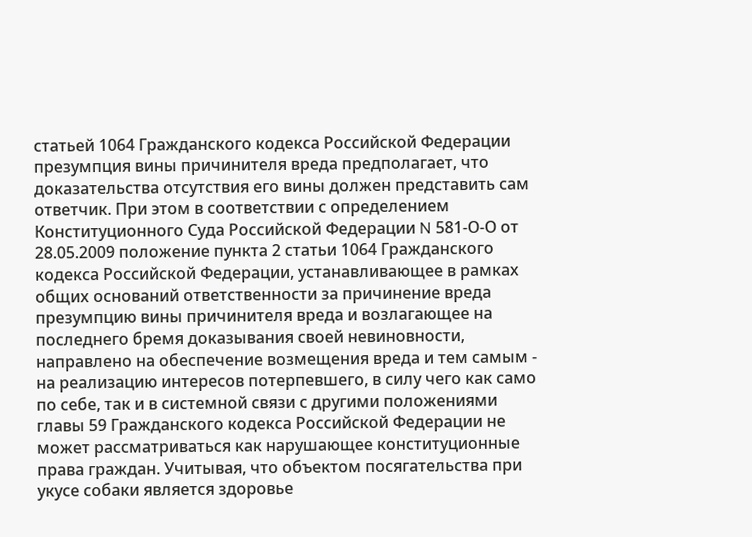статьей 1064 Гражданского кодекса Российской Федерации презумпция вины причинителя вреда предполагает, что доказательства отсутствия его вины должен представить сам ответчик. При этом в соответствии с определением Конституционного Суда Российской Федерации N 581-О-О от 28.05.2009 положение пункта 2 статьи 1064 Гражданского кодекса Российской Федерации, устанавливающее в рамках общих оснований ответственности за причинение вреда презумпцию вины причинителя вреда и возлагающее на последнего бремя доказывания своей невиновности, направлено на обеспечение возмещения вреда и тем самым - на реализацию интересов потерпевшего, в силу чего как само по себе, так и в системной связи с другими положениями главы 59 Гражданского кодекса Российской Федерации не может рассматриваться как нарушающее конституционные права граждан. Учитывая, что объектом посягательства при укусе собаки является здоровье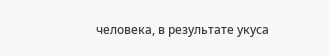человека, в результате укуса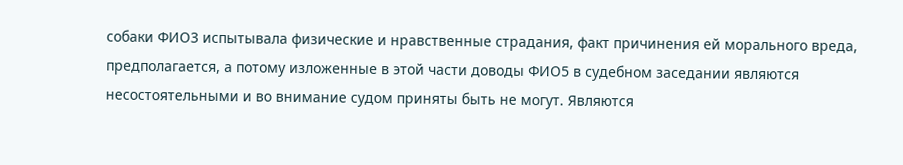собаки ФИО3 испытывала физические и нравственные страдания, факт причинения ей морального вреда, предполагается, а потому изложенные в этой части доводы ФИО5 в судебном заседании являются несостоятельными и во внимание судом приняты быть не могут. Являются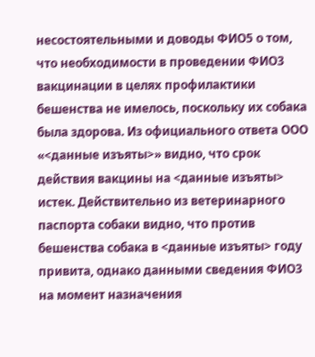несостоятельными и доводы ФИО5 о том, что необходимости в проведении ФИО3 вакцинации в целях профилактики бешенства не имелось, поскольку их собака была здорова. Из официального ответа ООО «<данные изъяты>» видно, что срок действия вакцины на <данные изъяты> истек. Действительно из ветеринарного паспорта собаки видно, что против бешенства собака в <данные изъяты> году привита, однако данными сведения ФИО3 на момент назначения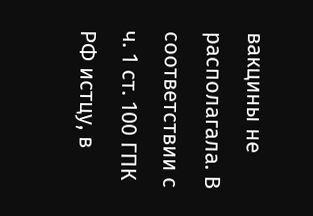вакцины не располагала. В соответствии с ч. 1 ст. 100 ГПК РФ истцу, в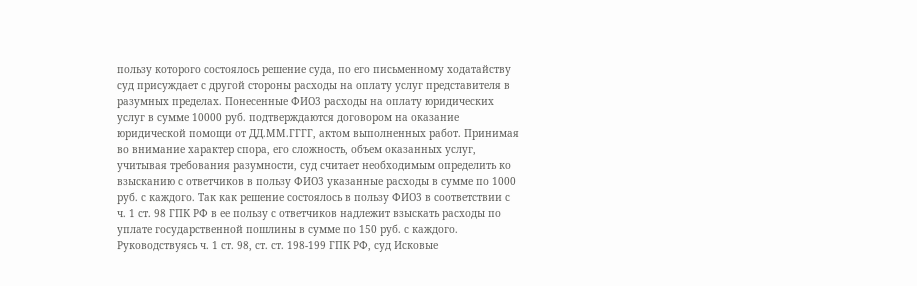пользу которого состоялось решение суда, по его письменному ходатайству суд присуждает с другой стороны расходы на оплату услуг представителя в разумных пределах. Понесенные ФИО3 расходы на оплату юридических услуг в сумме 10000 руб. подтверждаются договором на оказание юридической помощи от ДД.ММ.ГГГГ, актом выполненных работ. Принимая во внимание характер спора, его сложность, объем оказанных услуг, учитывая требования разумности, суд считает необходимым определить ко взысканию с ответчиков в пользу ФИО3 указанные расходы в сумме по 1000 руб. с каждого. Так как решение состоялось в пользу ФИО3 в соответствии с ч. 1 ст. 98 ГПК РФ в ее пользу с ответчиков надлежит взыскать расходы по уплате государственной пошлины в сумме по 150 руб. с каждого. Руководствуясь ч. 1 ст. 98, ст. ст. 198-199 ГПК РФ, суд Исковые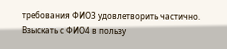требования ФИО3 удовлетворить частично. Взыскать с ФИО4 в пользу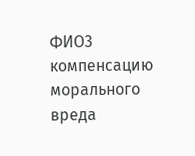ФИО3 компенсацию морального вреда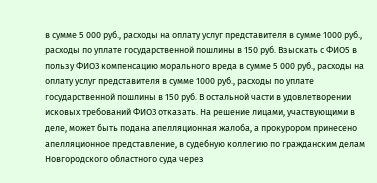в сумме 5 000 руб., расходы на оплату услуг представителя в сумме 1000 руб., расходы по уплате государственной пошлины в 150 руб. Взыскать с ФИО5 в пользу ФИО3 компенсацию морального вреда в сумме 5 000 руб., расходы на оплату услуг представителя в сумме 1000 руб., расходы по уплате государственной пошлины в 150 руб. В остальной части в удовлетворении исковых требований ФИО3 отказать. На решение лицами, участвующими в деле, может быть подана апелляционная жалоба, а прокурором принесено апелляционное представление, в судебную коллегию по гражданским делам Новгородского областного суда через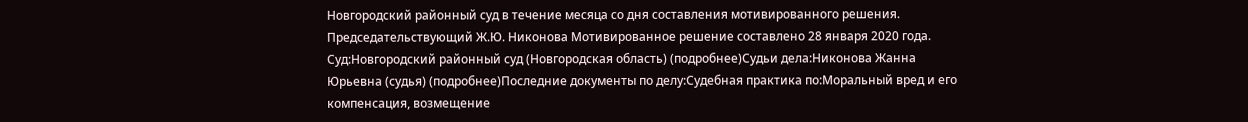Новгородский районный суд в течение месяца со дня составления мотивированного решения. Председательствующий Ж.Ю. Никонова Мотивированное решение составлено 28 января 2020 года. Суд:Новгородский районный суд (Новгородская область) (подробнее)Судьи дела:Никонова Жанна Юрьевна (судья) (подробнее)Последние документы по делу:Судебная практика по:Моральный вред и его компенсация, возмещение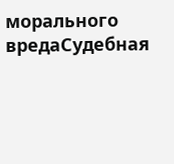морального вредаСудебная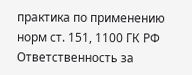практика по применению норм ст. 151, 1100 ГК РФ Ответственность за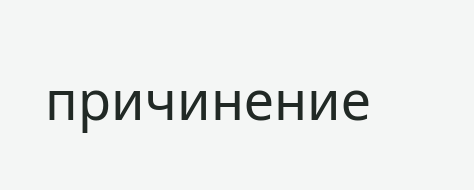причинение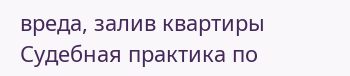вреда, залив квартиры Судебная практика по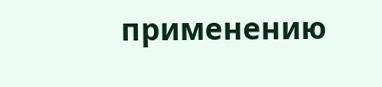применению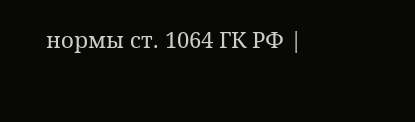нормы ст. 1064 ГК РФ |